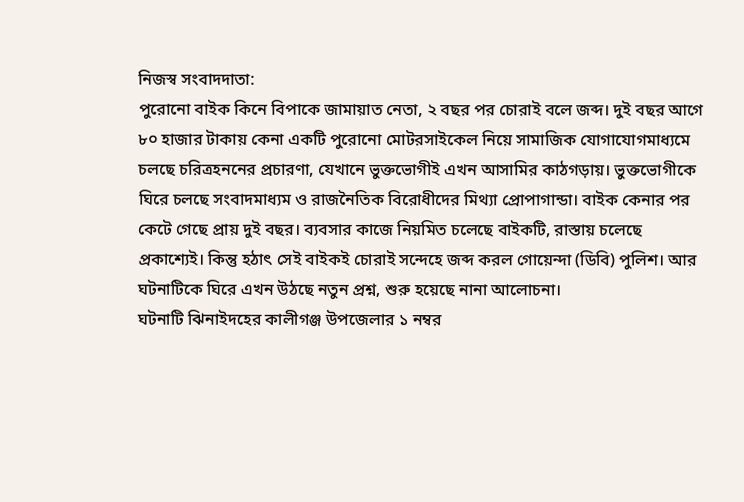নিজস্ব সংবাদদাতা:
পুরোনো বাইক কিনে বিপাকে জামায়াত নেতা, ২ বছর পর চোরাই বলে জব্দ। দুই বছর আগে ৮০ হাজার টাকায় কেনা একটি পুরোনো মোটরসাইকেল নিয়ে সামাজিক যোগাযোগমাধ্যমে চলছে চরিত্রহননের প্রচারণা, যেখানে ভুক্তভোগীই এখন আসামির কাঠগড়ায়। ভুক্তভোগীকে ঘিরে চলছে সংবাদমাধ্যম ও রাজনৈতিক বিরোধীদের মিথ্যা প্রোপাগান্ডা। বাইক কেনার পর কেটে গেছে প্রায় দুই বছর। ব্যবসার কাজে নিয়মিত চলেছে বাইকটি, রাস্তায় চলেছে প্রকাশ্যেই। কিন্তু হঠাৎ সেই বাইকই চোরাই সন্দেহে জব্দ করল গোয়েন্দা (ডিবি) পুলিশ। আর ঘটনাটিকে ঘিরে এখন উঠছে নতুন প্রশ্ন, শুরু হয়েছে নানা আলোচনা।
ঘটনাটি ঝিনাইদহের কালীগঞ্জ উপজেলার ১ নম্বর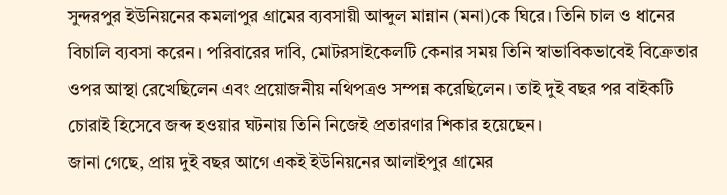সুন্দরপুর ইউনিয়নের কমলাপুর গ্রামের ব্যবসায়ী আব্দুল মান্নান (মনা)কে ঘিরে। তিনি চাল ও ধানের বিচালি ব্যবসা করেন। পরিবারের দাবি, মোটরসাইকেলটি কেনার সময় তিনি স্বাভাবিকভাবেই বিক্রেতার ওপর আস্থা রেখেছিলেন এবং প্রয়োজনীয় নথিপত্রও সম্পন্ন করেছিলেন। তাই দুই বছর পর বাইকটি চোরাই হিসেবে জব্দ হওয়ার ঘটনায় তিনি নিজেই প্রতারণার শিকার হয়েছেন।
জানা গেছে, প্রায় দুই বছর আগে একই ইউনিয়নের আলাইপুর গ্রামের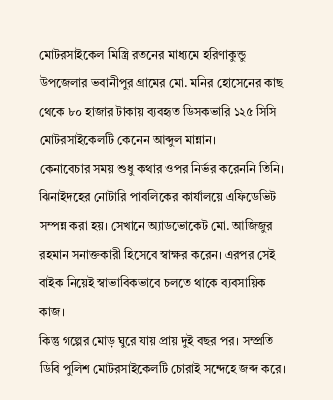মোটরসাইকেল মিস্ত্রি রতনের মাধ্যমে হরিণাকুন্ডু উপজেলার ভবানীপুর গ্রামের মো. মনির হোসেনের কাছ থেকে ৮০ হাজার টাকায় ব্যবহৃত ডিসকভারি ১২৫ সিসি মোটরসাইকেলটি কেনেন আব্দুল মান্নান।
কেনাবেচার সময় শুধু কথার ওপর নির্ভর করেননি তিনি। ঝিনাইদহের নোটারি পাবলিকের কার্যালয়ে এফিডেভিট সম্পন্ন করা হয়। সেখানে অ্যাডভোকেট মো. আজিজুর রহমান সনাক্তকারী হিসেবে স্বাক্ষর করেন। এরপর সেই বাইক নিয়েই স্বাভাবিকভাবে চলতে থাকে ব্যবসায়িক কাজ।
কিন্তু গল্পের মোড় ঘুরে যায় প্রায় দুই বছর পর। সম্প্রতি ডিবি পুলিশ মোটরসাইকেলটি চোরাই সন্দেহে জব্দ করে।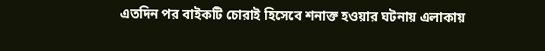এতদিন পর বাইকটি চোরাই হিসেবে শনাক্ত হওয়ার ঘটনায় এলাকায়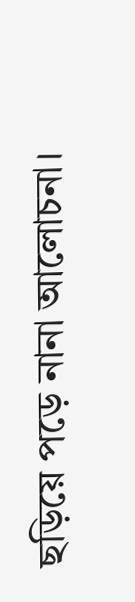ছড়িয়ে পড়ে নানা আলোচনা।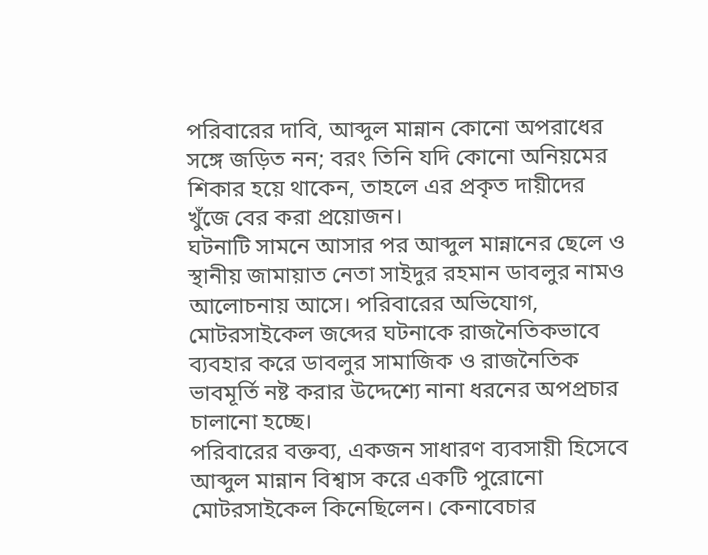পরিবারের দাবি, আব্দুল মান্নান কোনো অপরাধের সঙ্গে জড়িত নন; বরং তিনি যদি কোনো অনিয়মের শিকার হয়ে থাকেন, তাহলে এর প্রকৃত দায়ীদের খুঁজে বের করা প্রয়োজন।
ঘটনাটি সামনে আসার পর আব্দুল মান্নানের ছেলে ও স্থানীয় জামায়াত নেতা সাইদুর রহমান ডাবলুর নামও আলোচনায় আসে। পরিবারের অভিযোগ, মোটরসাইকেল জব্দের ঘটনাকে রাজনৈতিকভাবে ব্যবহার করে ডাবলুর সামাজিক ও রাজনৈতিক ভাবমূর্তি নষ্ট করার উদ্দেশ্যে নানা ধরনের অপপ্রচার চালানো হচ্ছে।
পরিবারের বক্তব্য, একজন সাধারণ ব্যবসায়ী হিসেবে আব্দুল মান্নান বিশ্বাস করে একটি পুরোনো মোটরসাইকেল কিনেছিলেন। কেনাবেচার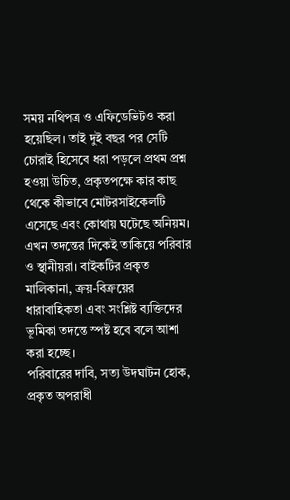সময় নথিপত্র ও এফিডেভিটও করা হয়েছিল। তাই দুই বছর পর সেটি চোরাই হিসেবে ধরা পড়লে প্রথম প্রশ্ন হওয়া উচিত, প্রকৃতপক্ষে কার কাছ থেকে কীভাবে মোটরসাইকেলটি এসেছে এবং কোথায় ঘটেছে অনিয়ম।
এখন তদন্তের দিকেই তাকিয়ে পরিবার ও স্থানীয়রা। বাইকটির প্রকৃত মালিকানা, ক্রয়-বিক্রয়ের ধারাবাহিকতা এবং সংশ্লিষ্ট ব্যক্তিদের ভূমিকা তদন্তে স্পষ্ট হবে বলে আশা করা হচ্ছে।
পরিবারের দাবি, সত্য উদঘাটন হোক, প্রকৃত অপরাধী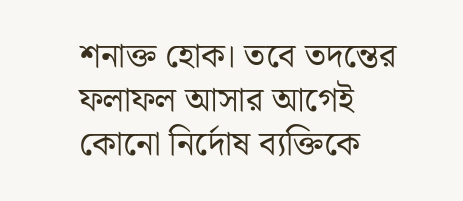শনাক্ত হোক। তবে তদন্তের ফলাফল আসার আগেই কোনো নির্দোষ ব্যক্তিকে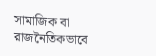সামাজিক বা রাজনৈতিকভাবে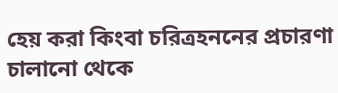হেয় করা কিংবা চরিত্রহননের প্রচারণা চালানো থেকে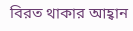বিরত থাকার আহ্বান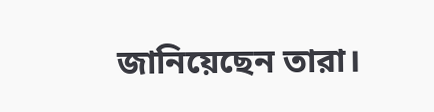জানিয়েছেন তারা।